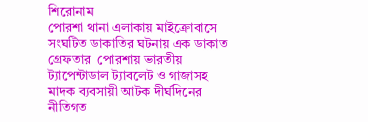শিরোনাম
পোরশা থানা এলাকায় মাইক্রোবাসে সংঘটিত ডাকাতির ঘটনায় এক ডাকাত  গ্রেফতার  পোরশায় ভারতীয় ট্যাপেন্টাডাল ট্যাবলেট ও গাজাসহ মাদক ব্যবসায়ী আটক দীর্ঘদিনের নীতিগত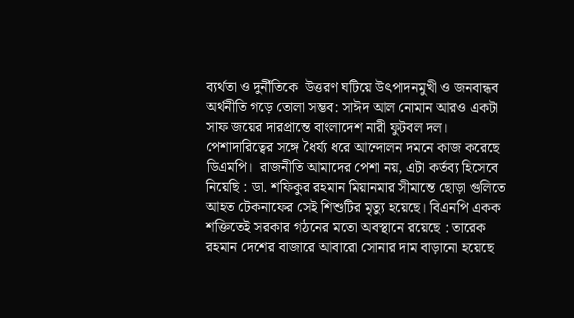ব্যর্থতা ও দুর্নীতিকে  উত্তরণ ঘটিয়ে উৎপাদনমুখী ও জনবান্ধব অর্থনীতি গড়ে তোলা সম্ভব: সাঈদ আল নোমান আরও একটা সাফ জয়ের দারপ্রান্তে বাংলাদেশ নারী ফুটবল দল। পেশাদারিত্বের সঙ্গে ধৈর্য্য ধরে আন্দোলন দমনে কাজ করেছে  ডিএমপি।  রাজনীতি আমাদের পেশা নয়, এটা কর্তব্য হিসেবে নিয়েছি : ডা. শফিকুর রহমান মিয়ানমার সীমান্তে ছোড়া গুলিতে আহত টেকনাফের সেই শিশুটির মৃত্যু হয়েছে। বিএনপি একক শক্তিতেই সরকার গঠনের মতো অবস্থানে রয়েছে : তারেক রহমান দেশের বাজারে আবারো সোনার দাম বাড়ানো হয়েছে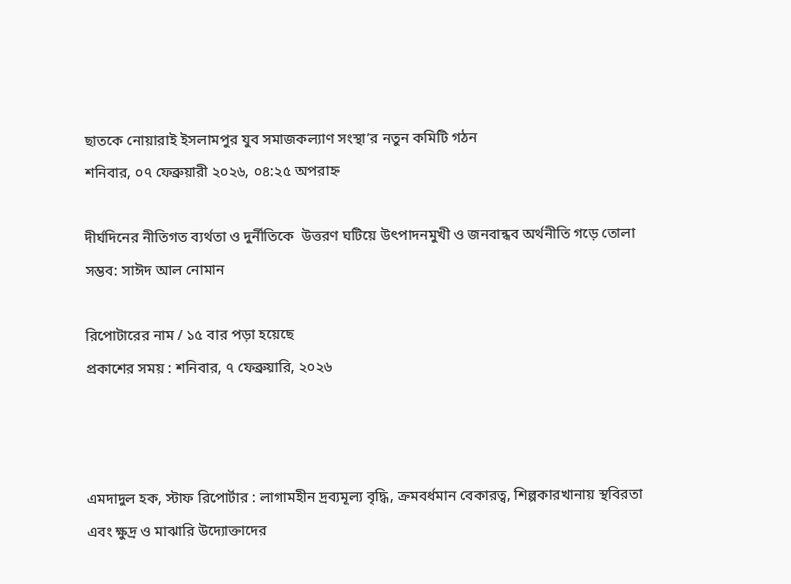ছাতকে নোয়ারাই ইসলামপুর যুব সমাজকল্যাণ সংস্থা’র নতুন কমিটি গঠন
শনিবার, ০৭ ফেব্রুয়ারী ২০২৬, ০৪:২৫ অপরাহ্ন

দীর্ঘদিনের নীতিগত ব্যর্থতা ও দুর্নীতিকে  উত্তরণ ঘটিয়ে উৎপাদনমুখী ও জনবান্ধব অর্থনীতি গড়ে তোলা সম্ভব: সাঈদ আল নোমান

রিপোটারের নাম / ১৫ বার পড়া হয়েছে
প্রকাশের সময় : শনিবার, ৭ ফেব্রুয়ারি, ২০২৬



এমদাদুল হক, স্টাফ রিপোর্টার : লাগামহীন দ্রব্যমূল্য বৃদ্ধি, ক্রমবর্ধমান বেকারত্ব, শিল্পকারখানায় স্থবিরতা এবং ক্ষুদ্র ও মাঝারি উদ্যোক্তাদের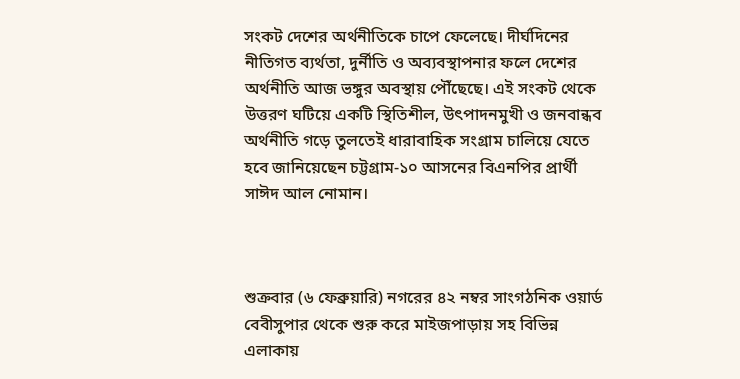সংকট দেশের অর্থনীতিকে চাপে ফেলেছে। দীর্ঘদিনের নীতিগত ব্যর্থতা, দুর্নীতি ও অব্যবস্থাপনার ফলে দেশের অর্থনীতি আজ ভঙ্গুর অবস্থায় পৌঁছেছে। এই সংকট থেকে উত্তরণ ঘটিয়ে একটি স্থিতিশীল, উৎপাদনমুখী ও জনবান্ধব অর্থনীতি গড়ে তুলতেই ধারাবাহিক সংগ্রাম চালিয়ে যেতে হবে জানিয়েছেন চট্টগ্রাম-১০ আসনের বিএনপির প্রার্থী সাঈদ আল নোমান।



শুক্রবার (৬ ফেব্রুয়ারি) নগরের ৪২ নম্বর সাংগঠনিক ওয়ার্ড বেবীসুপার থেকে শুরু করে মাইজপাড়ায় সহ বিভিন্ন এলাকায়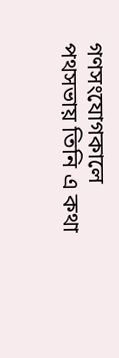গণসংযোগকালে পথসভায় তিনি এ কথা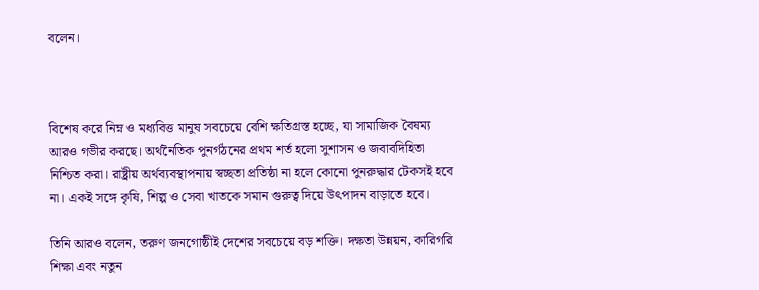বলেন।



বিশেষ করে নিম্ন ও মধ্যবিত্ত মানুষ সবচেয়ে বেশি ক্ষতিগ্রস্ত হচ্ছে, যা সামাজিক বৈষম্য আরও গভীর করছে। অর্থনৈতিক পুনর্গঠনের প্রথম শর্ত হলো সুশাসন ও জবাবদিহিতা নিশ্চিত করা। রাষ্ট্রীয় অর্থব্যবস্থাপনায় স্বচ্ছতা প্রতিষ্ঠা না হলে কোনো পুনরুদ্ধার টেকসই হবে না। একই সঙ্গে কৃষি, শিল্প ও সেবা খাতকে সমান গুরুত্ব দিয়ে উৎপাদন বাড়াতে হবে।

তিনি আরও বলেন, তরুণ জনগোষ্ঠীই দেশের সবচেয়ে বড় শক্তি। দক্ষতা উন্নয়ন, কারিগরি শিক্ষা এবং নতুন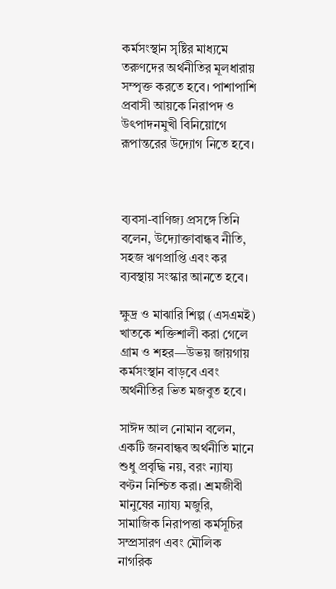কর্মসংস্থান সৃষ্টির মাধ্যমে তরুণদের অর্থনীতির মূলধারায় সম্পৃক্ত করতে হবে। পাশাপাশি প্রবাসী আয়কে নিরাপদ ও উৎপাদনমুখী বিনিয়োগে রূপান্তরের উদ্যোগ নিতে হবে।



ব্যবসা-বাণিজ্য প্রসঙ্গে তিনি বলেন, উদ্যোক্তাবান্ধব নীতি, সহজ ঋণপ্রাপ্তি এবং কর ব্যবস্থায় সংস্কার আনতে হবে।

ক্ষুদ্র ও মাঝারি শিল্প (এসএমই) খাতকে শক্তিশালী করা গেলে গ্রাম ও শহর—উভয় জায়গায় কর্মসংস্থান বাড়বে এবং অর্থনীতির ভিত মজবুত হবে।

সাঈদ আল নোমান বলেন, একটি জনবান্ধব অর্থনীতি মানে শুধু প্রবৃদ্ধি নয়, বরং ন্যায্য বণ্টন নিশ্চিত করা। শ্রমজীবী মানুষের ন্যায্য মজুরি, সামাজিক নিরাপত্তা কর্মসূচির সম্প্রসারণ এবং মৌলিক নাগরিক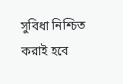সুবিধা নিশ্চিত করাই হবে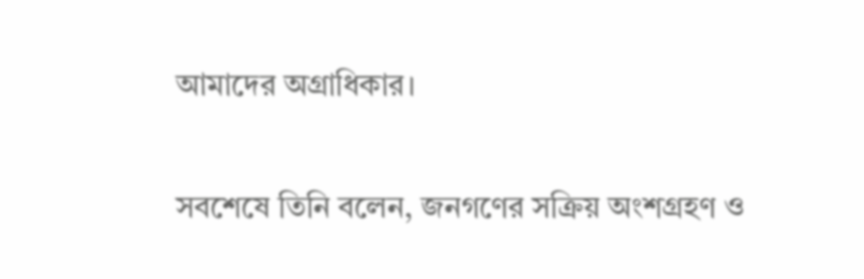আমাদের অগ্রাধিকার।

সবশেষে তিনি বলেন, জনগণের সক্রিয় অংশগ্রহণ ও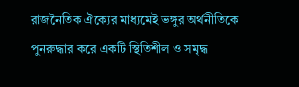রাজনৈতিক ঐক্যের মাধ্যমেই ভঙ্গুর অর্থনীতিকে পুনরুদ্ধার করে একটি স্থিতিশীল ও সমৃদ্ধ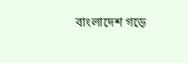বাংলাদেশ গড়ে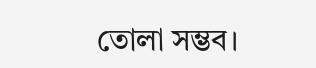তোলা সম্ভব।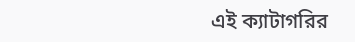এই ক্যাটাগরির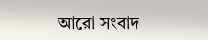আরো সংবাদ